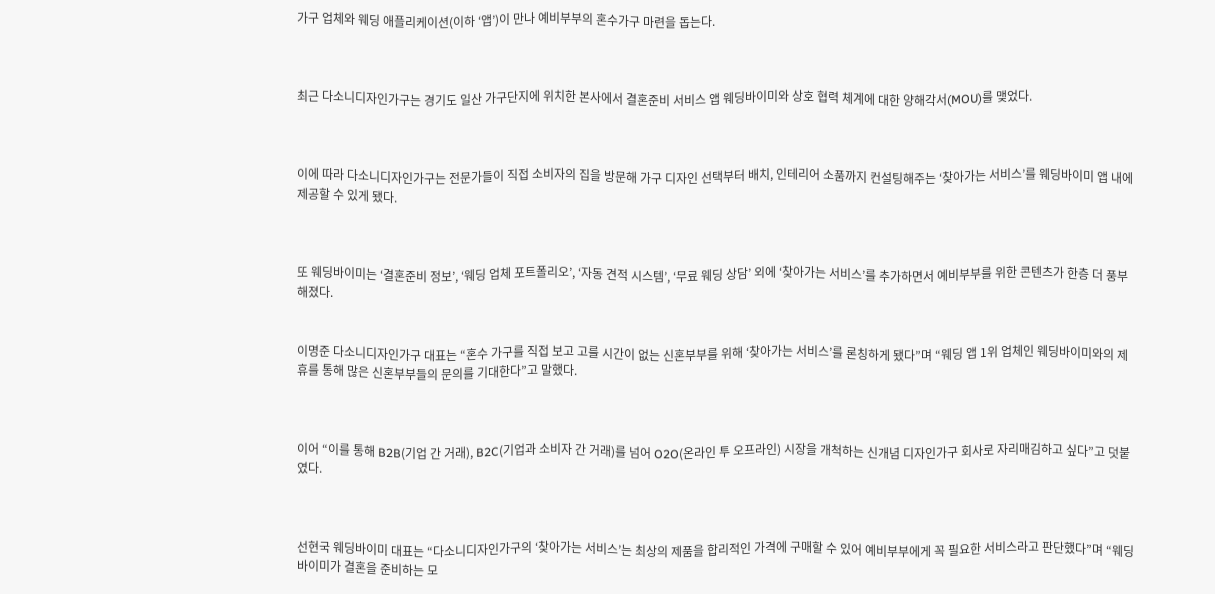가구 업체와 웨딩 애플리케이션(이하 ‘앱’)이 만나 예비부부의 혼수가구 마련을 돕는다.



최근 다소니디자인가구는 경기도 일산 가구단지에 위치한 본사에서 결혼준비 서비스 앱 웨딩바이미와 상호 협력 체계에 대한 양해각서(MOU)를 맺었다.



이에 따라 다소니디자인가구는 전문가들이 직접 소비자의 집을 방문해 가구 디자인 선택부터 배치, 인테리어 소품까지 컨설팅해주는 ‘찾아가는 서비스’를 웨딩바이미 앱 내에 제공할 수 있게 됐다.



또 웨딩바이미는 ‘결혼준비 정보’, ‘웨딩 업체 포트폴리오’, ‘자동 견적 시스템’, ‘무료 웨딩 상담’ 외에 ‘찾아가는 서비스’를 추가하면서 예비부부를 위한 콘텐츠가 한층 더 풍부해졌다.


이명준 다소니디자인가구 대표는 “혼수 가구를 직접 보고 고를 시간이 없는 신혼부부를 위해 ‘찾아가는 서비스’를 론칭하게 됐다”며 “웨딩 앱 1위 업체인 웨딩바이미와의 제휴를 통해 많은 신혼부부들의 문의를 기대한다”고 말했다.



이어 “이를 통해 B2B(기업 간 거래), B2C(기업과 소비자 간 거래)를 넘어 O2O(온라인 투 오프라인) 시장을 개척하는 신개념 디자인가구 회사로 자리매김하고 싶다”고 덧붙였다.



선현국 웨딩바이미 대표는 “다소니디자인가구의 ‘찾아가는 서비스’는 최상의 제품을 합리적인 가격에 구매할 수 있어 예비부부에게 꼭 필요한 서비스라고 판단했다”며 “웨딩바이미가 결혼을 준비하는 모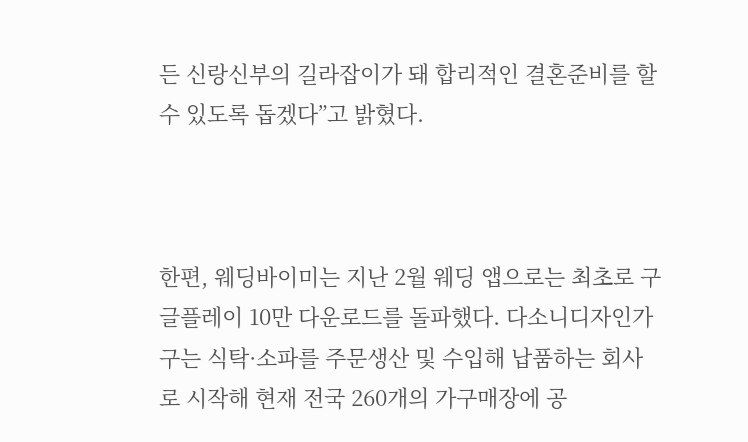든 신랑신부의 길라잡이가 돼 합리적인 결혼준비를 할 수 있도록 돕겠다”고 밝혔다.



한편, 웨딩바이미는 지난 2월 웨딩 앱으로는 최초로 구글플레이 10만 다운로드를 돌파했다. 다소니디자인가구는 식탁·소파를 주문생산 및 수입해 납품하는 회사로 시작해 현재 전국 260개의 가구매장에 공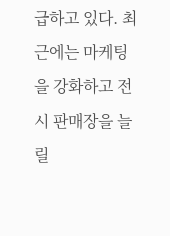급하고 있다. 최근에는 마케팅을 강화하고 전시 판매장을 늘릴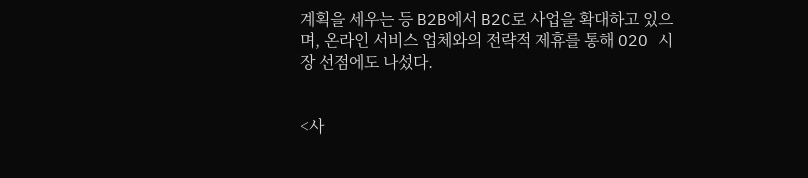계획을 세우는 등 B2B에서 B2C로 사업을 확대하고 있으며, 온라인 서비스 업체와의 전략적 제휴를 통해 O2O 시장 선점에도 나섰다.


<사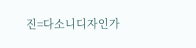진=다소니디자인가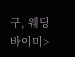구, 웨딩바이미>